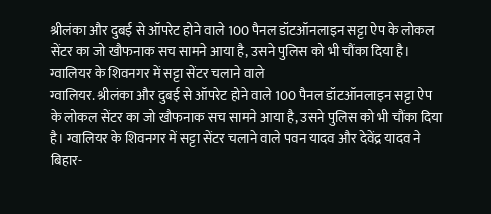श्रीलंका और दुबई से ऑपरेट होने वाले 100 पैनल डॉटऑनलाइन सट्टा ऐप के लोकल सेंटर का जो खौफनाक सच सामने आया है, उसने पुलिस को भी चौंका दिया है। ग्वालियर के शिवनगर में सट्टा सेंटर चलाने वाले
ग्वालियर. श्रीलंका और दुबई से ऑपरेट होने वाले 100 पैनल डॉटऑनलाइन सट्टा ऐप के लोकल सेंटर का जो खौफनाक सच सामने आया है, उसने पुलिस को भी चौंका दिया है। ग्वालियर के शिवनगर में सट्टा सेंटर चलाने वाले पवन यादव और देवेंद्र यादव ने बिहार-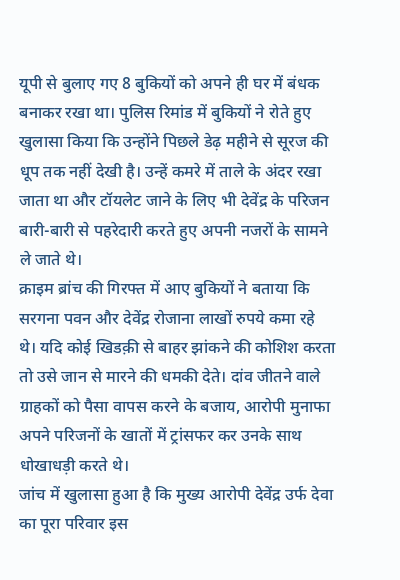यूपी से बुलाए गए 8 बुकियों को अपने ही घर में बंधक बनाकर रखा था। पुलिस रिमांड में बुकियों ने रोते हुए खुलासा किया कि उन्होंने पिछले डेढ़ महीने से सूरज की धूप तक नहीं देखी है। उन्हें कमरे में ताले के अंदर रखा जाता था और टॉयलेट जाने के लिए भी देवेंद्र के परिजन बारी-बारी से पहरेदारी करते हुए अपनी नजरों के सामने ले जाते थे।
क्राइम ब्रांच की गिरफ्त में आए बुकियों ने बताया कि सरगना पवन और देवेंद्र रोजाना लाखों रुपये कमा रहे थे। यदि कोई खिडक़ी से बाहर झांकने की कोशिश करता तो उसे जान से मारने की धमकी देते। दांव जीतने वाले ग्राहकों को पैसा वापस करने के बजाय, आरोपी मुनाफा अपने परिजनों के खातों में ट्रांसफर कर उनके साथ धोखाधड़ी करते थे।
जांच में खुलासा हुआ है कि मुख्य आरोपी देवेंद्र उर्फ देवा का पूरा परिवार इस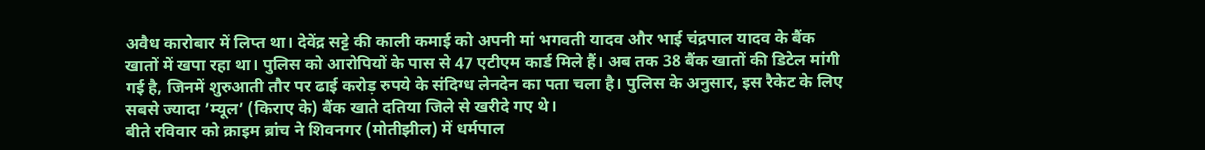अवैध कारोबार में लिप्त था। देवेंद्र सट्टे की काली कमाई को अपनी मां भगवती यादव और भाई चंद्रपाल यादव के बैंक खातों में खपा रहा था। पुलिस को आरोपियों के पास से 47 एटीएम कार्ड मिले हैं। अब तक 38 बैंक खातों की डिटेल मांगी गई है, जिनमें शुरुआती तौर पर ढाई करोड़ रुपये के संदिग्ध लेनदेन का पता चला है। पुलिस के अनुसार, इस रैकेट के लिए सबसे ज्यादा ’म्यूल’ (किराए के) बैंक खाते दतिया जिले से खरीदे गए थे।
बीते रविवार को क्राइम ब्रांच ने शिवनगर (मोतीझील) में धर्मपाल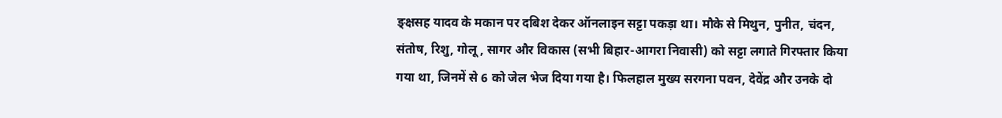ङ्क्षसह यादव के मकान पर दबिश देकर ऑनलाइन सट्टा पकड़ा था। मौके से मिथुन, पुनीत, चंदन, संतोष, रिशु, गोलू, सागर और विकास (सभी बिहार-आगरा निवासी) को सट्टा लगाते गिरफ्तार किया गया था, जिनमें से 6 को जेल भेज दिया गया है। फिलहाल मुख्य सरगना पवन, देवेंद्र और उनके दो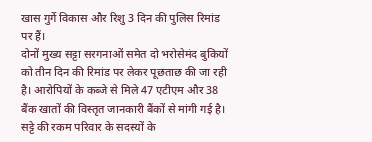खास गुर्गे विकास और रिशु 3 दिन की पुलिस रिमांड पर हैं।
दोनों मुख्य सट्टा सरगनाओं समेत दो भरोसेमंद बुकियों को तीन दिन की रिमांड पर लेकर पूछताछ की जा रही है। आरोपियों के कब्जे से मिले 47 एटीएम और 38 बैंक खातों की विस्तृत जानकारी बैंकों से मांगी गई है। सट्टे की रकम परिवार के सदस्यों के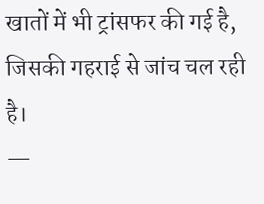खातों में भी ट्रांसफर की गई है, जिसकी गहराई से जांच चल रही है।
—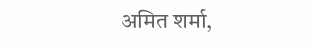अमित शर्मा,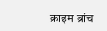क्राइम ब्रांच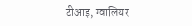टीआइ, ग्वालियर